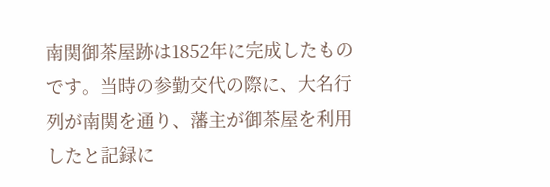南関御茶屋跡は1852年に完成したものです。当時の参勤交代の際に、大名行列が南関を通り、藩主が御茶屋を利用したと記録に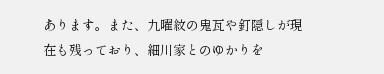あります。また、九曜紋の鬼瓦や釘隠しが現在も残っており、細川家とのゆかりを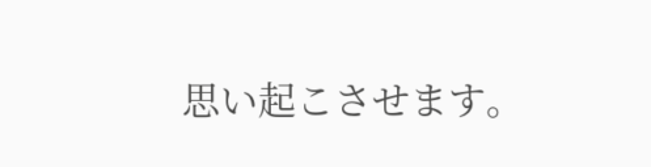思い起こさせます。